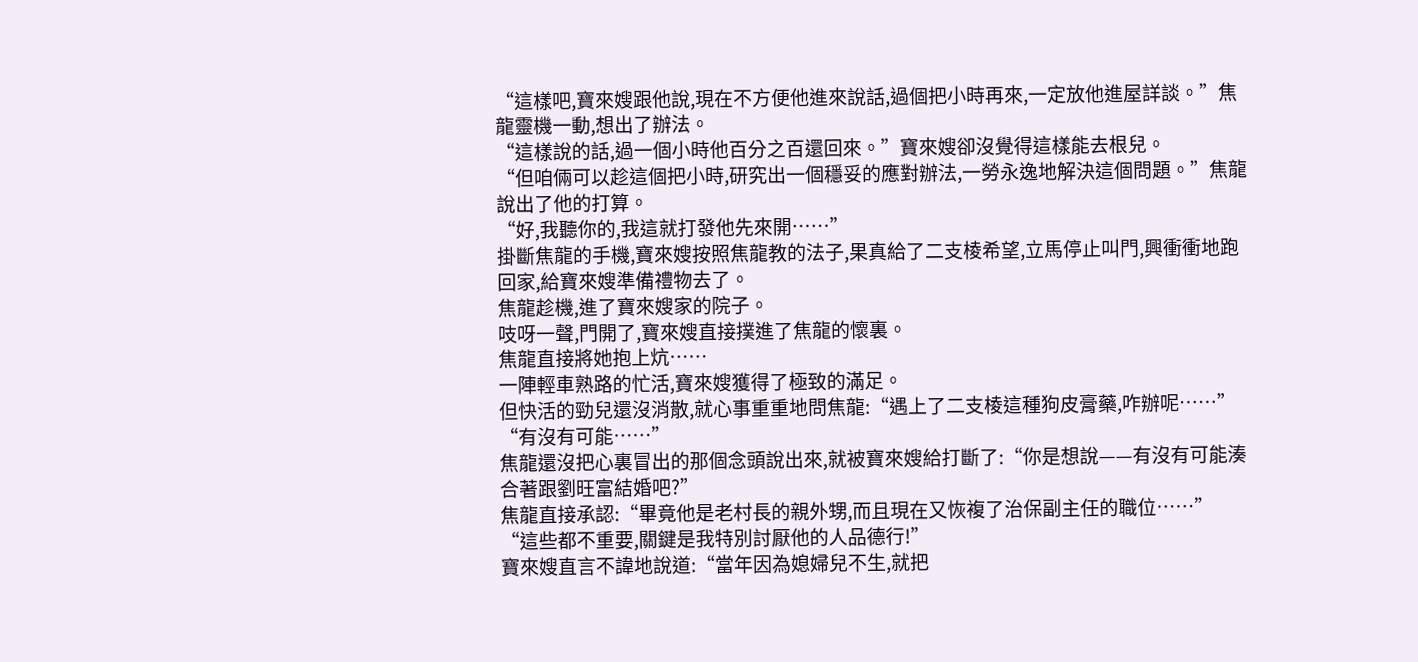“這樣吧,寶來嫂跟他說,現在不方便他進來說話,過個把小時再來,一定放他進屋詳談。”焦龍靈機一動,想出了辦法。
“這樣說的話,過一個小時他百分之百還回來。”寶來嫂卻沒覺得這樣能去根兒。
“但咱倆可以趁這個把小時,研究出一個穩妥的應對辦法,一勞永逸地解決這個問題。”焦龍說出了他的打算。
“好,我聽你的,我這就打發他先來開……”
掛斷焦龍的手機,寶來嫂按照焦龍教的法子,果真給了二支棱希望,立馬停止叫門,興衝衝地跑回家,給寶來嫂準備禮物去了。
焦龍趁機,進了寶來嫂家的院子。
吱呀一聲,門開了,寶來嫂直接撲進了焦龍的懷裏。
焦龍直接將她抱上炕……
一陣輕車熟路的忙活,寶來嫂獲得了極致的滿足。
但快活的勁兒還沒消散,就心事重重地問焦龍:“遇上了二支棱這種狗皮膏藥,咋辦呢……”
“有沒有可能……”
焦龍還沒把心裏冒出的那個念頭說出來,就被寶來嫂給打斷了:“你是想說——有沒有可能湊合著跟劉旺富結婚吧?”
焦龍直接承認:“畢竟他是老村長的親外甥,而且現在又恢複了治保副主任的職位……”
“這些都不重要,關鍵是我特別討厭他的人品德行!”
寶來嫂直言不諱地說道:“當年因為媳婦兒不生,就把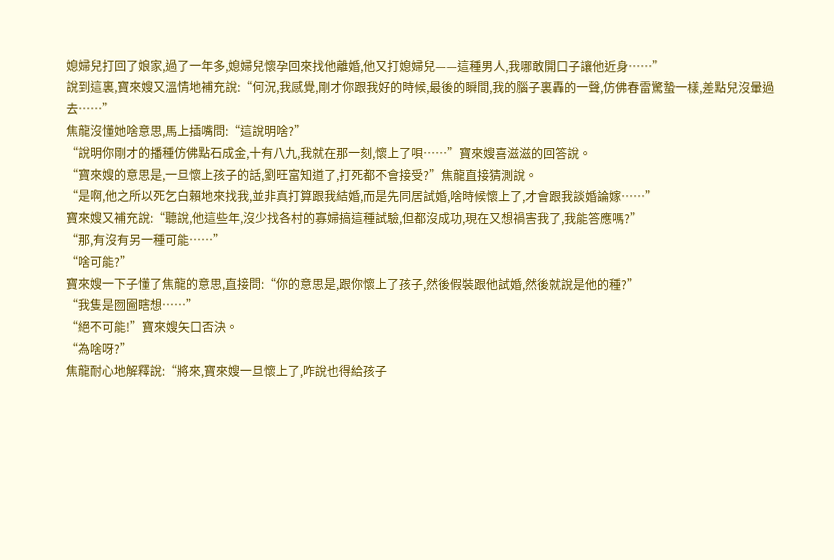媳婦兒打回了娘家,過了一年多,媳婦兒懷孕回來找他離婚,他又打媳婦兒——這種男人,我哪敢開口子讓他近身……”
說到這裏,寶來嫂又溫情地補充說:“何況,我感覺,剛才你跟我好的時候,最後的瞬間,我的腦子裏轟的一聲,仿佛春雷驚蟄一樣,差點兒沒暈過去……”
焦龍沒懂她啥意思,馬上插嘴問:“這說明啥?”
“說明你剛才的播種仿佛點石成金,十有八九,我就在那一刻,懷上了唄……”寶來嫂喜滋滋的回答說。
“寶來嫂的意思是,一旦懷上孩子的話,劉旺富知道了,打死都不會接受?”焦龍直接猜測說。
“是啊,他之所以死乞白賴地來找我,並非真打算跟我結婚,而是先同居試婚,啥時候懷上了,才會跟我談婚論嫁……”
寶來嫂又補充說:“聽說,他這些年,沒少找各村的寡婦搞這種試驗,但都沒成功,現在又想禍害我了,我能答應嗎?”
“那,有沒有另一種可能……”
“啥可能?”
寶來嫂一下子懂了焦龍的意思,直接問:“你的意思是,跟你懷上了孩子,然後假裝跟他試婚,然後就說是他的種?”
“我隻是囫圇瞎想……”
“絕不可能!”寶來嫂矢口否決。
“為啥呀?”
焦龍耐心地解釋說:“將來,寶來嫂一旦懷上了,咋說也得給孩子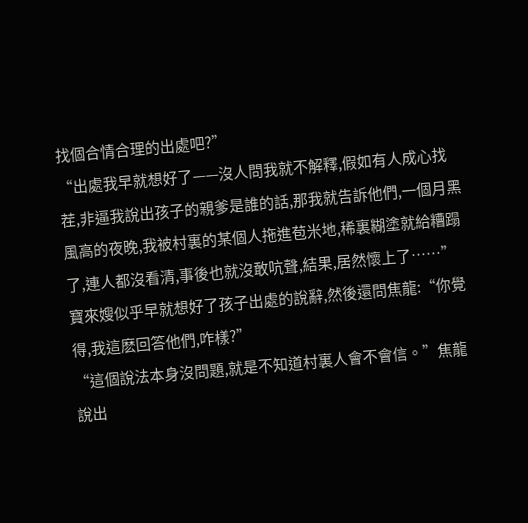找個合情合理的出處吧?”
“出處我早就想好了——沒人問我就不解釋,假如有人成心找茬,非逼我說出孩子的親爹是誰的話,那我就告訴他們,一個月黑風高的夜晚,我被村裏的某個人拖進苞米地,稀裏糊塗就給糟蹋了,連人都沒看清,事後也就沒敢吭聲,結果,居然懷上了……”
寶來嫂似乎早就想好了孩子出處的說辭,然後還問焦龍:“你覺得,我這麽回答他們,咋樣?”
“這個說法本身沒問題,就是不知道村裏人會不會信。”焦龍說出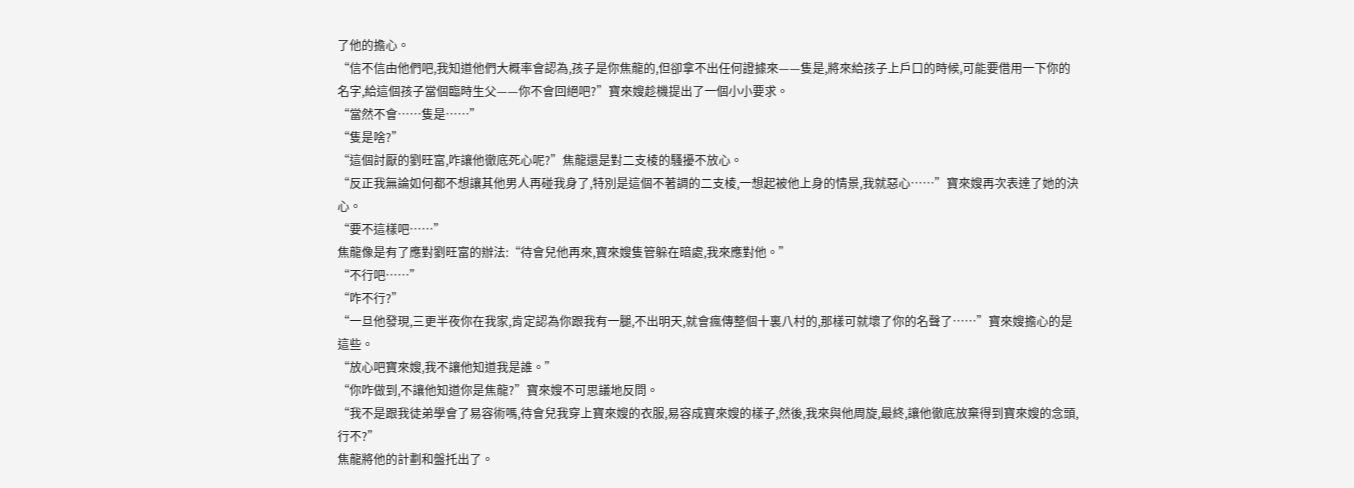了他的擔心。
“信不信由他們吧,我知道他們大概率會認為,孩子是你焦龍的,但卻拿不出任何證據來——隻是,將來給孩子上戶口的時候,可能要借用一下你的名字,給這個孩子當個臨時生父——你不會回絕吧?”寶來嫂趁機提出了一個小小要求。
“當然不會……隻是……”
“隻是啥?”
“這個討厭的劉旺富,咋讓他徹底死心呢?”焦龍還是對二支棱的騷擾不放心。
“反正我無論如何都不想讓其他男人再碰我身了,特別是這個不著調的二支棱,一想起被他上身的情景,我就惡心……”寶來嫂再次表達了她的決心。
“要不這樣吧……”
焦龍像是有了應對劉旺富的辦法:“待會兒他再來,寶來嫂隻管躲在暗處,我來應對他。”
“不行吧……”
“咋不行?”
“一旦他發現,三更半夜你在我家,肯定認為你跟我有一腿,不出明天,就會瘋傳整個十裏八村的,那樣可就壞了你的名聲了……”寶來嫂擔心的是這些。
“放心吧寶來嫂,我不讓他知道我是誰。”
“你咋做到,不讓他知道你是焦龍?”寶來嫂不可思議地反問。
“我不是跟我徒弟學會了易容術嗎,待會兒我穿上寶來嫂的衣服,易容成寶來嫂的樣子,然後,我來與他周旋,最終,讓他徹底放棄得到寶來嫂的念頭,行不?”
焦龍將他的計劃和盤托出了。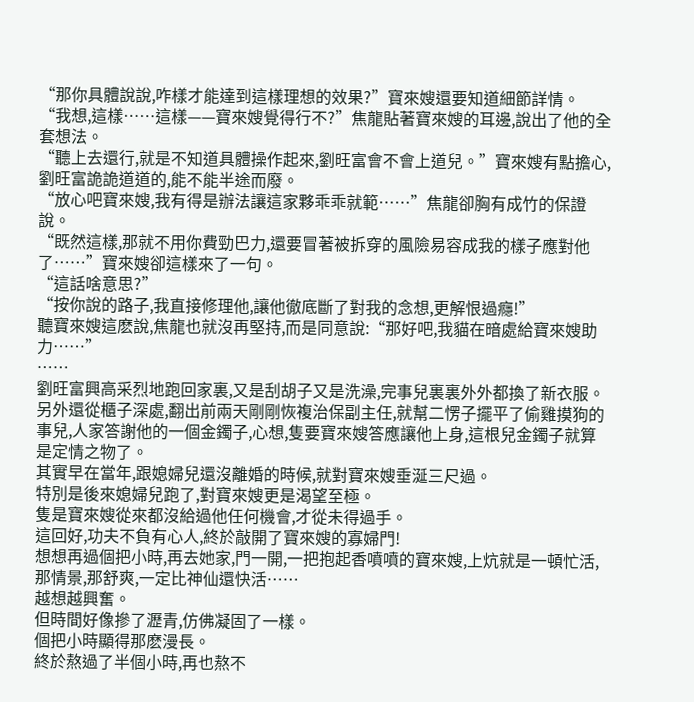“那你具體說說,咋樣才能達到這樣理想的效果?”寶來嫂還要知道細節詳情。
“我想,這樣……這樣——寶來嫂覺得行不?”焦龍貼著寶來嫂的耳邊,說出了他的全套想法。
“聽上去還行,就是不知道具體操作起來,劉旺富會不會上道兒。”寶來嫂有點擔心,劉旺富詭詭道道的,能不能半途而廢。
“放心吧寶來嫂,我有得是辦法讓這家夥乖乖就範……”焦龍卻胸有成竹的保證說。
“既然這樣,那就不用你費勁巴力,還要冒著被拆穿的風險易容成我的樣子應對他了……”寶來嫂卻這樣來了一句。
“這話啥意思?”
“按你說的路子,我直接修理他,讓他徹底斷了對我的念想,更解恨過癮!”
聽寶來嫂這麽說,焦龍也就沒再堅持,而是同意說:“那好吧,我貓在暗處給寶來嫂助力……”
……
劉旺富興高采烈地跑回家裏,又是刮胡子又是洗澡,完事兒裏裏外外都換了新衣服。
另外還從櫃子深處,翻出前兩天剛剛恢複治保副主任,就幫二愣子擺平了偷雞摸狗的事兒,人家答謝他的一個金鐲子,心想,隻要寶來嫂答應讓他上身,這根兒金鐲子就算是定情之物了。
其實早在當年,跟媳婦兒還沒離婚的時候,就對寶來嫂垂涎三尺過。
特別是後來媳婦兒跑了,對寶來嫂更是渴望至極。
隻是寶來嫂從來都沒給過他任何機會,才從未得過手。
這回好,功夫不負有心人,終於敲開了寶來嫂的寡婦門!
想想再過個把小時,再去她家,門一開,一把抱起香噴噴的寶來嫂,上炕就是一頓忙活,那情景,那舒爽,一定比神仙還快活……
越想越興奮。
但時間好像摻了瀝青,仿佛凝固了一樣。
個把小時顯得那麽漫長。
終於熬過了半個小時,再也熬不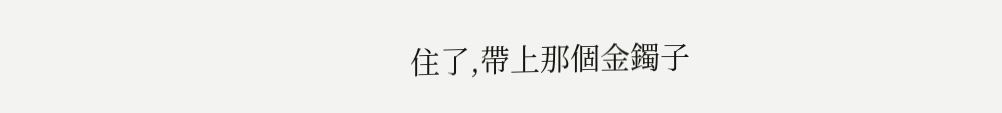住了,帶上那個金鐲子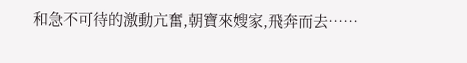和急不可待的激動亢奮,朝寶來嫂家,飛奔而去……